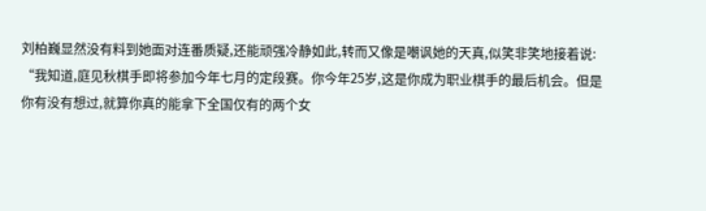刘柏巍显然没有料到她面对连番质疑,还能顽强冷静如此,转而又像是嘲讽她的天真,似笑非笑地接着说:
“我知道,庭见秋棋手即将参加今年七月的定段赛。你今年25岁,这是你成为职业棋手的最后机会。但是你有没有想过,就算你真的能拿下全国仅有的两个女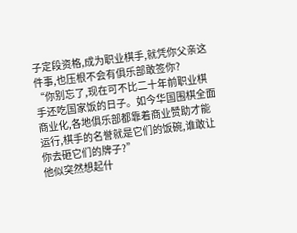子定段资格,成为职业棋手,就凭你父亲这件事,也压根不会有俱乐部敢签你?
“你别忘了,现在可不比二十年前职业棋手还吃国家饭的日子。如今华国围棋全面商业化,各地俱乐部都靠着商业赞助才能运行,棋手的名誉就是它们的饭碗,谁敢让你去砸它们的牌子?”
他似突然想起什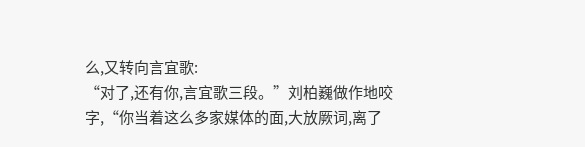么,又转向言宜歌:
“对了,还有你,言宜歌三段。”刘柏巍做作地咬字,“你当着这么多家媒体的面,大放厥词,离了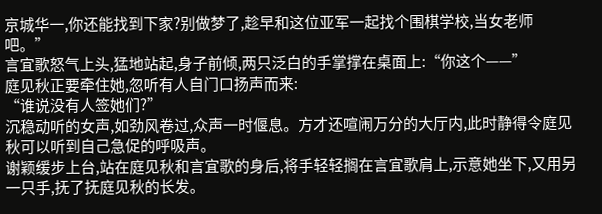京城华一,你还能找到下家?别做梦了,趁早和这位亚军一起找个围棋学校,当女老师吧。”
言宜歌怒气上头,猛地站起,身子前倾,两只泛白的手掌撑在桌面上:“你这个——”
庭见秋正要牵住她,忽听有人自门口扬声而来:
“谁说没有人签她们?”
沉稳动听的女声,如劲风卷过,众声一时偃息。方才还喧闹万分的大厅内,此时静得令庭见秋可以听到自己急促的呼吸声。
谢颖缓步上台,站在庭见秋和言宜歌的身后,将手轻轻搁在言宜歌肩上,示意她坐下,又用另一只手,抚了抚庭见秋的长发。